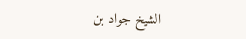الشيخ جواد بن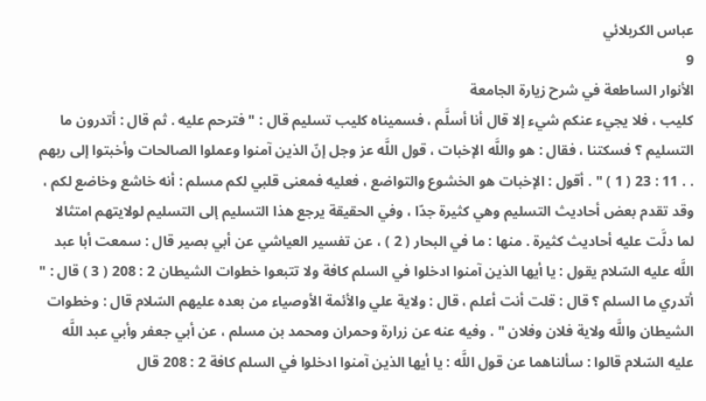عباس الكربلائي
9
الأنوار الساطعة في شرح زيارة الجامعة
كليب ، فلا يجيء عنكم شيء إلا قال أنا أسلَّم ، فسميناه كليب تسليم قال : " فترحم عليه . ثم قال : أتدرون ما التسليم ؟ فسكتنا ، فقال : هو واللَّه الإخبات ، قول اللَّه عز وجل إنّ الذين آمنوا وعملوا الصالحات وأخبتوا إلى ربهم . . 11 : 23 ( 1 ) " . أقول : الإخبات هو الخشوع والتواضع ، فعليه فمعنى قلبي لكم مسلم : أنه خاشع وخاضع لكم ، وقد تقدم بعض أحاديث التسليم وهي كثيرة جدّا ، وفي الحقيقة يرجع هذا التسليم إلى التسليم لولايتهم امتثالا لما دلَّت عليه أحاديث كثيرة . منها : ما في البحار ( 2 ) ، عن تفسير العياشي عن أبي بصير قال : سمعت أبا عبد اللَّه عليه السّلام يقول : يا أيها الذين آمنوا ادخلوا في السلم كافة ولا تتبعوا خطوات الشيطان 2 : 208 ( 3 ) قال : " أتدري ما السلم ؟ قال : قلت أنت أعلم ، قال : ولاية علي والأئمة الأوصياء من بعده عليهم السّلام قال : وخطوات الشيطان واللَّه ولاية فلان وفلان " . وفيه عنه عن زرارة وحمران ومحمد بن مسلم ، عن أبي جعفر وأبي عبد اللَّه عليه السّلام قالوا : سألناهما عن قول اللَّه : يا أيها الذين آمنوا ادخلوا في السلم كافة 2 : 208 قال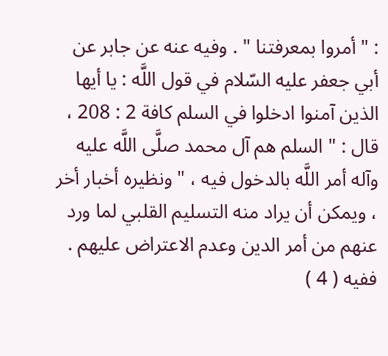: " أمروا بمعرفتنا " . وفيه عنه عن جابر عن أبي جعفر عليه السّلام في قول اللَّه : يا أيها الذين آمنوا ادخلوا في السلم كافة 2 : 208 ، قال : " السلم هم آل محمد صلَّى اللَّه عليه وآله أمر اللَّه بالدخول فيه ، " ونظيره أخبار أخر ، ويمكن أن يراد منه التسليم القلبي لما ورد عنهم من أمر الدين وعدم الاعتراض عليهم . ففيه ( 4 )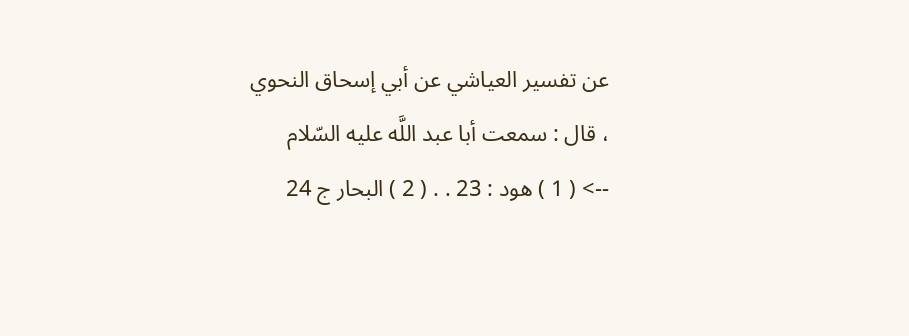عن تفسير العياشي عن أبي إسحاق النحوي ، قال : سمعت أبا عبد اللَّه عليه السّلام
--> ( 1 ) هود : 23 . . ( 2 ) البحار ج 24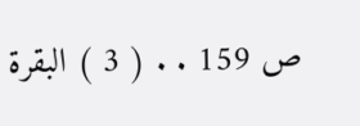ص 159 . . ( 3 ) البقرة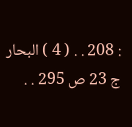: 208 . . ( 4 ) البحار ج 23 ص 295 . .